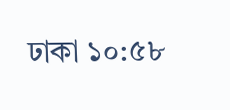ঢাকা ১০:৫৮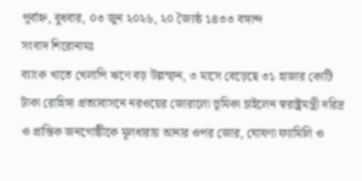পূর্বাহ্ন, বুধবার, ০৩ জুন ২০২৬, ২০ জ্যৈষ্ঠ ১৪৩৩ বঙ্গাব্দ
সংবাদ শিরোনামঃ
ব্যাংক খাতে খেলাপি ঋণে বড় উল্লম্ফন, ৩ মাসে বেড়েছে ৩১ হাজার কোটি টাকা রোহিঙ্গা প্রত্যাবাসনে নরওয়ের জোরালো ভূমিকা চাইলেন স্বরাষ্ট্রমন্ত্রী দরিদ্র ও প্রান্তিক জনগোষ্ঠীকে মূলধারায় আনার ওপর জোর, ঘোষণা ফ্যামিলি ও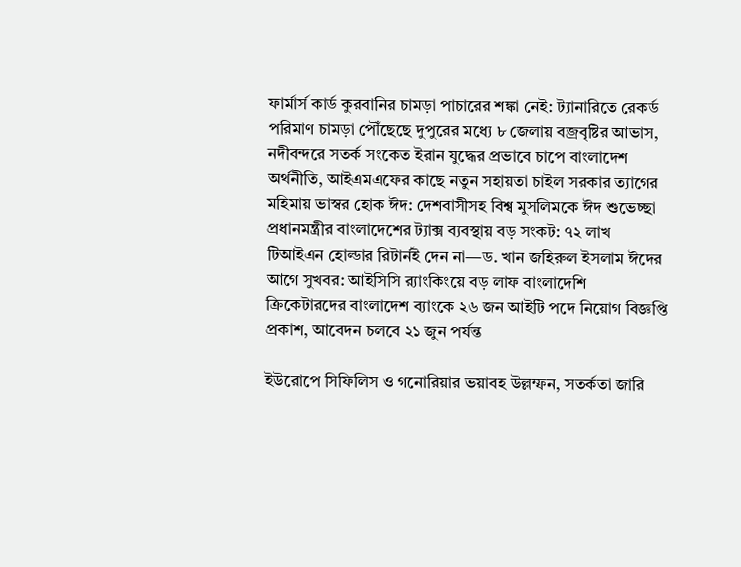ফার্মার্স কার্ড কুরবানির চামড়া পাচারের শঙ্কা নেই: ট্যানারিতে রেকর্ড পরিমাণ চামড়া পৌঁছেছে দুপুরের মধ্যে ৮ জেলায় বজ্রবৃষ্টির আভাস, নদীবন্দরে সতর্ক সংকেত ইরান যুদ্ধের প্রভাবে চাপে বাংলাদেশ অর্থনীতি, আইএমএফের কাছে নতুন সহায়তা চাইল সরকার ত্যাগের মহিমায় ভাস্বর হোক ঈদ: দেশবাসীসহ বিশ্ব মুসলিমকে ঈদ শুভেচ্ছা প্রধানমন্ত্রীর বাংলাদেশের ট্যাক্স ব্যবস্থায় বড় সংকট: ৭২ লাখ টিআইএন হোল্ডার রিটার্নই দেন না—ড. খান জহিরুল ইসলাম ঈদের আগে সুখবর: আইসিসি র‌্যাংকিংয়ে বড় লাফ বাংলাদেশি ক্রিকেটারদের বাংলাদেশ ব্যাংকে ২৬ জন আইটি পদে নিয়োগ বিজ্ঞপ্তি প্রকাশ, আবেদন চলবে ২১ জুন পর্যন্ত

ইউরোপে সিফিলিস ও গনোরিয়ার ভয়াবহ উল্লম্ফন, সতর্কতা জারি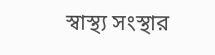স্বাস্থ্য সংস্থার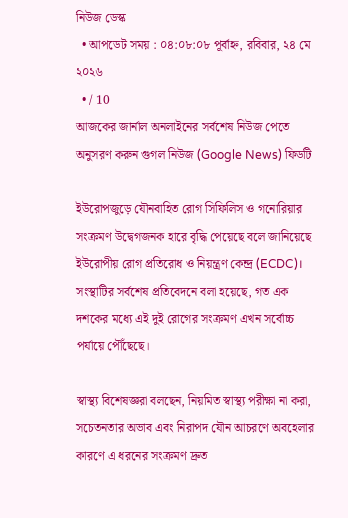নিউজ ডেস্ক
  • আপডেট সময় : ০৪:০৮:০৮ পূর্বাহ্ন, রবিবার, ২৪ মে ২০২৬
  • / 10
আজকের জার্নাল অনলাইনের সর্বশেষ নিউজ পেতে অনুসরণ করুন গুগল নিউজ (Google News) ফিডটি

ইউরোপজুড়ে যৌনবাহিত রোগ সিফিলিস ও গনোরিয়ার সংক্রমণ উদ্বেগজনক হারে বৃদ্ধি পেয়েছে বলে জানিয়েছে ইউরোপীয় রোগ প্রতিরোধ ও নিয়ন্ত্রণ কেন্দ্র (ECDC)। সংস্থাটির সর্বশেষ প্রতিবেদনে বলা হয়েছে, গত এক দশকের মধ্যে এই দুই রোগের সংক্রমণ এখন সর্বোচ্চ পর্যায়ে পৌঁছেছে।

স্বাস্থ্য বিশেষজ্ঞরা বলছেন, নিয়মিত স্বাস্থ্য পরীক্ষা না করা, সচেতনতার অভাব এবং নিরাপদ যৌন আচরণে অবহেলার কারণে এ ধরনের সংক্রমণ দ্রুত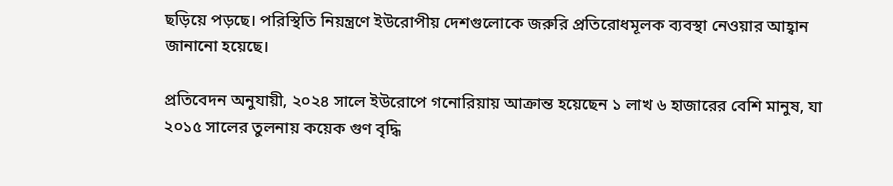ছড়িয়ে পড়ছে। পরিস্থিতি নিয়ন্ত্রণে ইউরোপীয় দেশগুলোকে জরুরি প্রতিরোধমূলক ব্যবস্থা নেওয়ার আহ্বান জানানো হয়েছে।

প্রতিবেদন অনুযায়ী, ২০২৪ সালে ইউরোপে গনোরিয়ায় আক্রান্ত হয়েছেন ১ লাখ ৬ হাজারের বেশি মানুষ, যা ২০১৫ সালের তুলনায় কয়েক গুণ বৃদ্ধি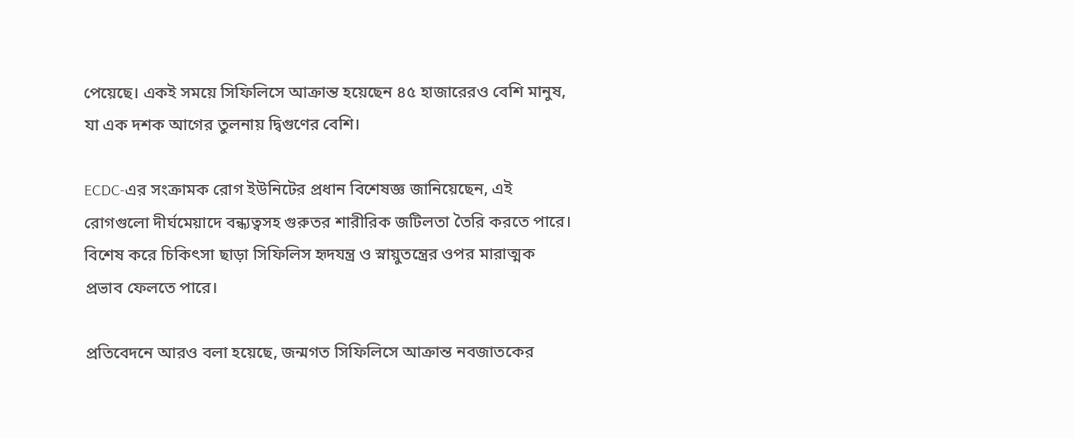পেয়েছে। একই সময়ে সিফিলিসে আক্রান্ত হয়েছেন ৪৫ হাজারেরও বেশি মানুষ, যা এক দশক আগের তুলনায় দ্বিগুণের বেশি।

ECDC-এর সংক্রামক রোগ ইউনিটের প্রধান বিশেষজ্ঞ জানিয়েছেন, এই রোগগুলো দীর্ঘমেয়াদে বন্ধ্যত্বসহ গুরুতর শারীরিক জটিলতা তৈরি করতে পারে। বিশেষ করে চিকিৎসা ছাড়া সিফিলিস হৃদযন্ত্র ও স্নায়ুতন্ত্রের ওপর মারাত্মক প্রভাব ফেলতে পারে।

প্রতিবেদনে আরও বলা হয়েছে, জন্মগত সিফিলিসে আক্রান্ত নবজাতকের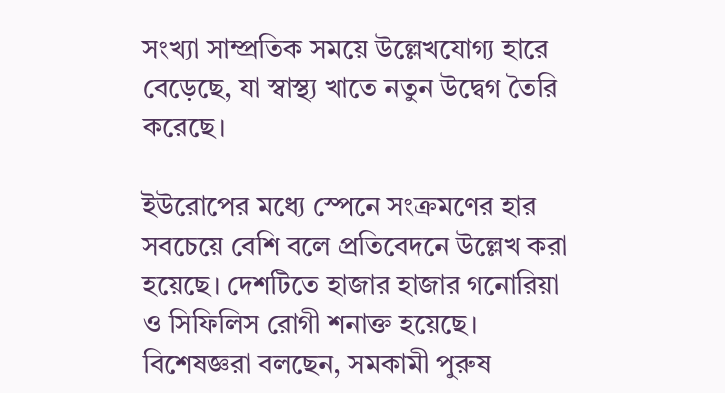সংখ্যা সাম্প্রতিক সময়ে উল্লেখযোগ্য হারে বেড়েছে, যা স্বাস্থ্য খাতে নতুন উদ্বেগ তৈরি করেছে।

ইউরোপের মধ্যে স্পেনে সংক্রমণের হার সবচেয়ে বেশি বলে প্রতিবেদনে উল্লেখ করা হয়েছে। দেশটিতে হাজার হাজার গনোরিয়া ও সিফিলিস রোগী শনাক্ত হয়েছে। বিশেষজ্ঞরা বলছেন, সমকামী পুরুষ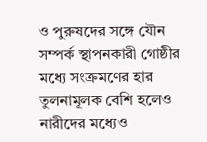ও পুরুষদের সঙ্গে যৌন সম্পর্ক স্থাপনকারী গোষ্ঠীর মধ্যে সংক্রমণের হার তুলনামূলক বেশি হলেও নারীদের মধ্যেও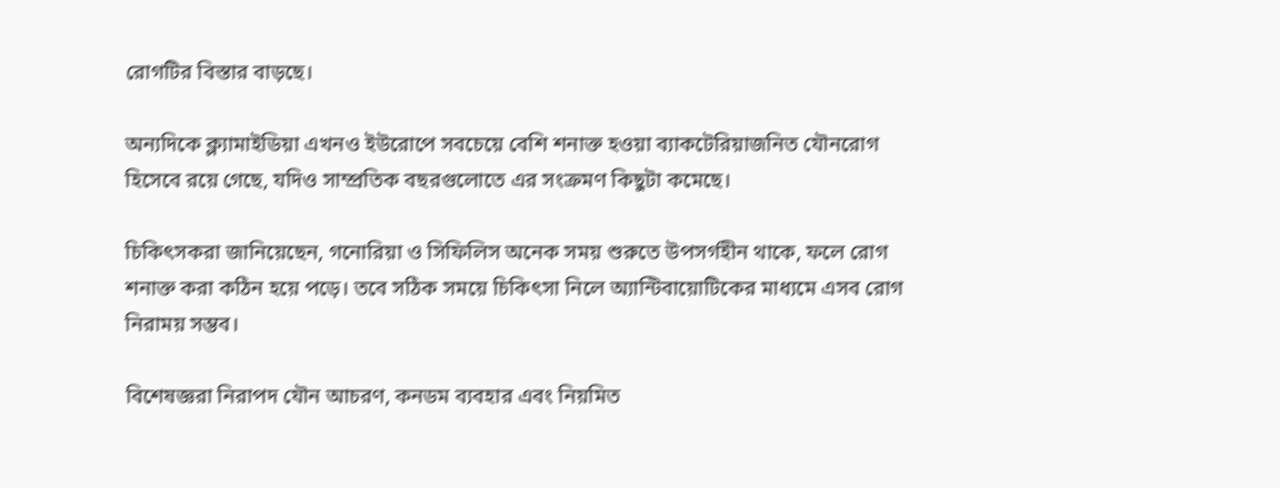রোগটির বিস্তার বাড়ছে।

অন্যদিকে ক্ল্যামাইডিয়া এখনও ইউরোপে সবচেয়ে বেশি শনাক্ত হওয়া ব্যাকটেরিয়াজনিত যৌনরোগ হিসেবে রয়ে গেছে, যদিও সাম্প্রতিক বছরগুলোতে এর সংক্রমণ কিছুটা কমেছে।

চিকিৎসকরা জানিয়েছেন, গনোরিয়া ও সিফিলিস অনেক সময় শুরুতে উপসর্গহীন থাকে, ফলে রোগ শনাক্ত করা কঠিন হয়ে পড়ে। তবে সঠিক সময়ে চিকিৎসা নিলে অ্যান্টিবায়োটিকের মাধ্যমে এসব রোগ নিরাময় সম্ভব।

বিশেষজ্ঞরা নিরাপদ যৌন আচরণ, কনডম ব্যবহার এবং নিয়মিত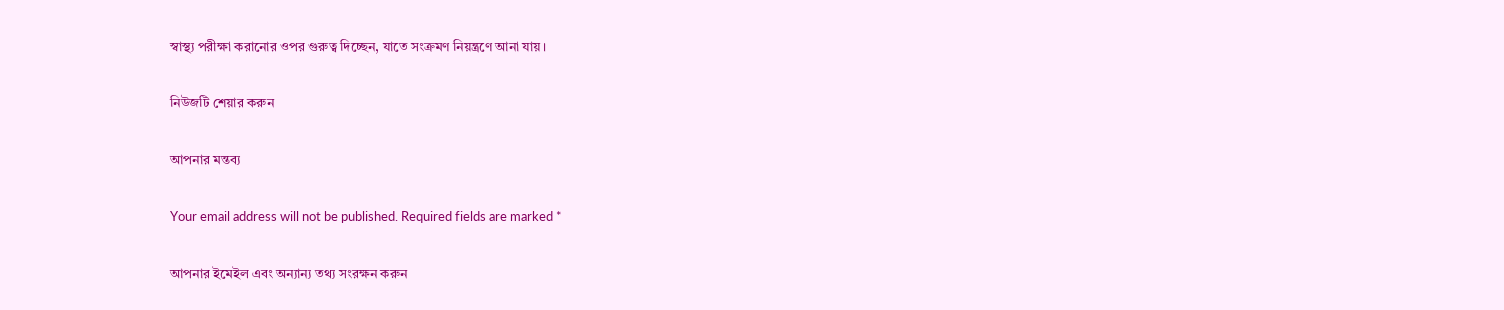স্বাস্থ্য পরীক্ষা করানোর ওপর গুরুত্ব দিচ্ছেন, যাতে সংক্রমণ নিয়ন্ত্রণে আনা যায়।

নিউজটি শেয়ার করুন

আপনার মন্তব্য

Your email address will not be published. Required fields are marked *

আপনার ইমেইল এবং অন্যান্য তথ্য সংরক্ষন করুন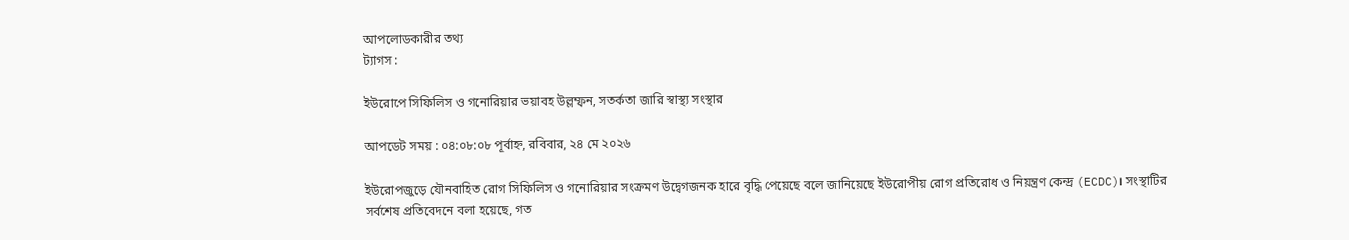আপলোডকারীর তথ্য
ট্যাগস :

ইউরোপে সিফিলিস ও গনোরিয়ার ভয়াবহ উল্লম্ফন, সতর্কতা জারি স্বাস্থ্য সংস্থার

আপডেট সময় : ০৪:০৮:০৮ পূর্বাহ্ন, রবিবার, ২৪ মে ২০২৬

ইউরোপজুড়ে যৌনবাহিত রোগ সিফিলিস ও গনোরিয়ার সংক্রমণ উদ্বেগজনক হারে বৃদ্ধি পেয়েছে বলে জানিয়েছে ইউরোপীয় রোগ প্রতিরোধ ও নিয়ন্ত্রণ কেন্দ্র (ECDC)। সংস্থাটির সর্বশেষ প্রতিবেদনে বলা হয়েছে, গত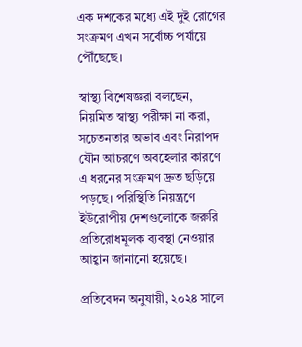এক দশকের মধ্যে এই দুই রোগের সংক্রমণ এখন সর্বোচ্চ পর্যায়ে পৌঁছেছে।

স্বাস্থ্য বিশেষজ্ঞরা বলছেন, নিয়মিত স্বাস্থ্য পরীক্ষা না করা, সচেতনতার অভাব এবং নিরাপদ যৌন আচরণে অবহেলার কারণে এ ধরনের সংক্রমণ দ্রুত ছড়িয়ে পড়ছে। পরিস্থিতি নিয়ন্ত্রণে ইউরোপীয় দেশগুলোকে জরুরি প্রতিরোধমূলক ব্যবস্থা নেওয়ার আহ্বান জানানো হয়েছে।

প্রতিবেদন অনুযায়ী, ২০২৪ সালে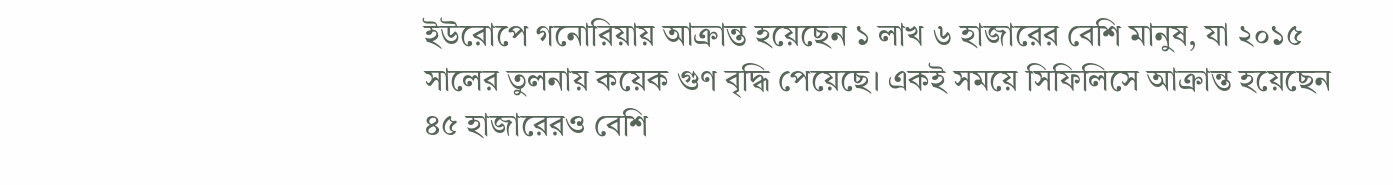ইউরোপে গনোরিয়ায় আক্রান্ত হয়েছেন ১ লাখ ৬ হাজারের বেশি মানুষ, যা ২০১৫ সালের তুলনায় কয়েক গুণ বৃদ্ধি পেয়েছে। একই সময়ে সিফিলিসে আক্রান্ত হয়েছেন ৪৫ হাজারেরও বেশি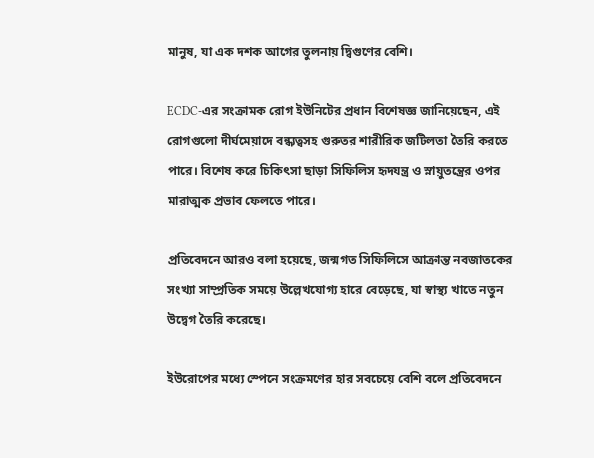মানুষ, যা এক দশক আগের তুলনায় দ্বিগুণের বেশি।

ECDC-এর সংক্রামক রোগ ইউনিটের প্রধান বিশেষজ্ঞ জানিয়েছেন, এই রোগগুলো দীর্ঘমেয়াদে বন্ধ্যত্বসহ গুরুতর শারীরিক জটিলতা তৈরি করতে পারে। বিশেষ করে চিকিৎসা ছাড়া সিফিলিস হৃদযন্ত্র ও স্নায়ুতন্ত্রের ওপর মারাত্মক প্রভাব ফেলতে পারে।

প্রতিবেদনে আরও বলা হয়েছে, জন্মগত সিফিলিসে আক্রান্ত নবজাতকের সংখ্যা সাম্প্রতিক সময়ে উল্লেখযোগ্য হারে বেড়েছে, যা স্বাস্থ্য খাতে নতুন উদ্বেগ তৈরি করেছে।

ইউরোপের মধ্যে স্পেনে সংক্রমণের হার সবচেয়ে বেশি বলে প্রতিবেদনে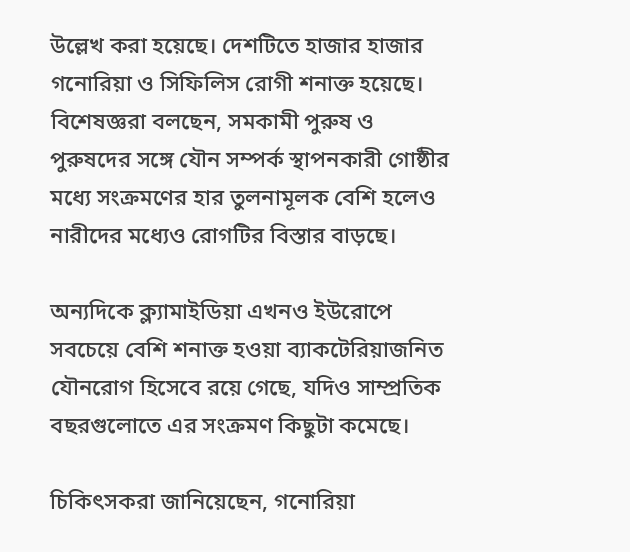উল্লেখ করা হয়েছে। দেশটিতে হাজার হাজার গনোরিয়া ও সিফিলিস রোগী শনাক্ত হয়েছে। বিশেষজ্ঞরা বলছেন, সমকামী পুরুষ ও পুরুষদের সঙ্গে যৌন সম্পর্ক স্থাপনকারী গোষ্ঠীর মধ্যে সংক্রমণের হার তুলনামূলক বেশি হলেও নারীদের মধ্যেও রোগটির বিস্তার বাড়ছে।

অন্যদিকে ক্ল্যামাইডিয়া এখনও ইউরোপে সবচেয়ে বেশি শনাক্ত হওয়া ব্যাকটেরিয়াজনিত যৌনরোগ হিসেবে রয়ে গেছে, যদিও সাম্প্রতিক বছরগুলোতে এর সংক্রমণ কিছুটা কমেছে।

চিকিৎসকরা জানিয়েছেন, গনোরিয়া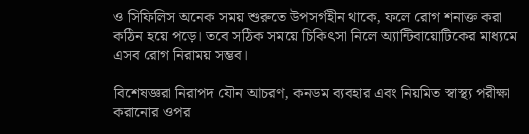ও সিফিলিস অনেক সময় শুরুতে উপসর্গহীন থাকে, ফলে রোগ শনাক্ত করা কঠিন হয়ে পড়ে। তবে সঠিক সময়ে চিকিৎসা নিলে অ্যান্টিবায়োটিকের মাধ্যমে এসব রোগ নিরাময় সম্ভব।

বিশেষজ্ঞরা নিরাপদ যৌন আচরণ, কনডম ব্যবহার এবং নিয়মিত স্বাস্থ্য পরীক্ষা করানোর ওপর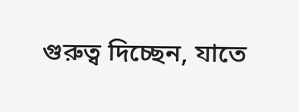গুরুত্ব দিচ্ছেন, যাতে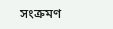সংক্রমণ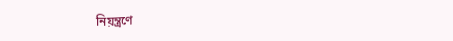নিয়ন্ত্রণে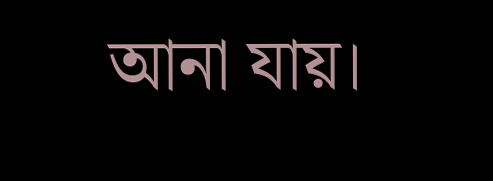আনা যায়।